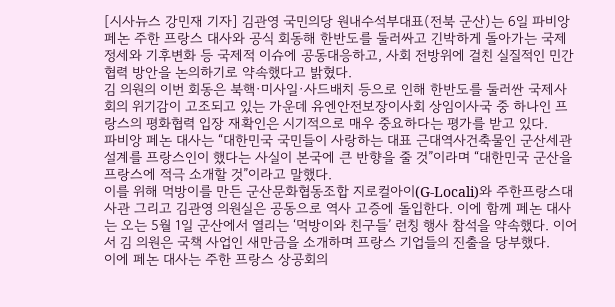[시사뉴스 강민재 기자] 김관영 국민의당 원내수석부대표(전북 군산)는 6일 파비앙 페논 주한 프랑스 대사와 공식 회동해 한반도를 둘러싸고 긴박하게 돌아가는 국제정세와 기후변화 등 국제적 이슈에 공동대응하고, 사회 전방위에 걸친 실질적인 민간 협력 방안을 논의하기로 약속했다고 밝혔다.
김 의원의 이번 회동은 북핵·미사일·사드배치 등으로 인해 한반도를 둘러싼 국제사회의 위기감이 고조되고 있는 가운데 유엔안전보장이사회 상임이사국 중 하나인 프랑스의 평화협력 입장 재확인은 시기적으로 매우 중요하다는 평가를 받고 있다.
파비앙 페논 대사는 “대한민국 국민들이 사랑하는 대표 근대역사건축물인 군산세관 설계를 프랑스인이 했다는 사실이 본국에 큰 반향을 줄 것”이라며 “대한민국 군산을 프랑스에 적극 소개할 것”이라고 말했다.
이를 위해 먹방이를 만든 군산문화협동조합 지로컬아이(G-Locali)와 주한프랑스대사관 그리고 김관영 의원실은 공동으로 역사 고증에 돌입한다. 이에 함께 페논 대사는 오는 5월 1일 군산에서 열리는 ‘먹방이와 친구들’ 런칭 행사 참석을 약속했다. 이어서 김 의원은 국책 사업인 새만금을 소개하며 프랑스 기업들의 진출을 당부했다.
이에 페논 대사는 주한 프랑스 상공회의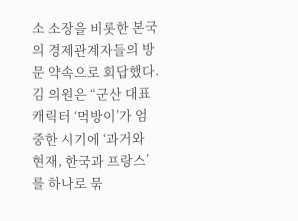소 소장을 비롯한 본국의 경제관계자들의 방문 약속으로 회답했다.
김 의원은 “군산 대표 캐릭터 ‘먹방이’가 엄중한 시기에 ‘과거와 현재, 한국과 프랑스’를 하나로 묶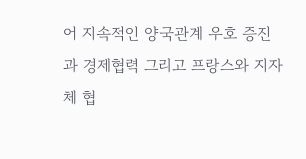어 지속적인 양국관계 우호 증진과 경제협력 그리고 프랑스와 지자체 협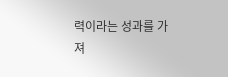력이라는 성과를 가져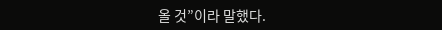올 것”이라 말했다.